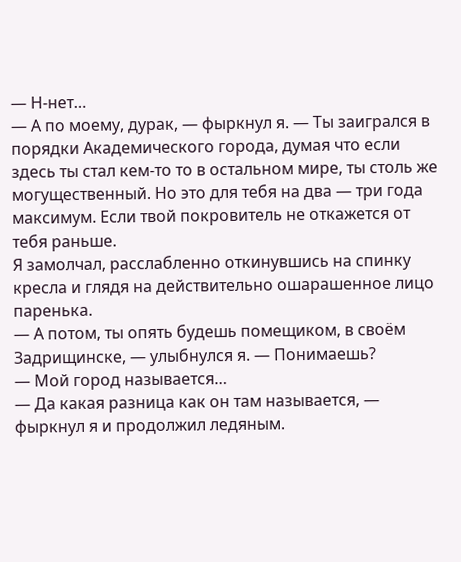— Н-нет…
— А по моему, дурак, — фыркнул я. — Ты заигрался в порядки Академического города, думая что если здесь ты стал кем-то то в остальном мире, ты столь же могущественный. Но это для тебя на два — три года максимум. Если твой покровитель не откажется от тебя раньше.
Я замолчал, расслабленно откинувшись на спинку кресла и глядя на действительно ошарашенное лицо паренька.
— А потом, ты опять будешь помещиком, в своём Задрищинске, — улыбнулся я. — Понимаешь?
— Мой город называется…
— Да какая разница как он там называется, — фыркнул я и продолжил ледяным.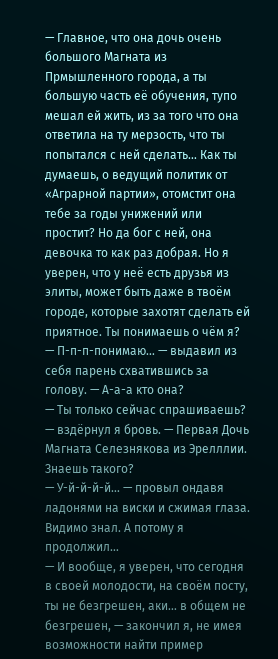— Главное, что она дочь очень большого Магната из Прмышленного города, а ты большую часть её обучения, тупо мешал ей жить, из за того что она ответила на ту мерзость, что ты попытался с ней сделать… Как ты думаешь, о ведущий политик от «Аграрной партии», отомстит она тебе за годы унижений или простит? Но да бог с ней, она девочка то как раз добрая. Но я уверен, что у неё есть друзья из элиты, может быть даже в твоём городе, которые захотят сделать ей приятное. Ты понимаешь о чём я?
— П-п-п-понимаю… — выдавил из себя парень схватившись за голову. — А-а-а кто она?
— Ты только сейчас спрашиваешь? — вздёрнул я бровь. — Первая Дочь Магната Селезнякова из Эрелллии. Знаешь такого?
— У-й-й-й-й… — провыл ондавя ладонями на виски и сжимая глаза.
Видимо знал. А потому я продолжил…
— И вообще, я уверен, что сегодня в своей молодости, на своём посту, ты не безгрешен, аки… в общем не безгрешен, — закончил я, не имея возможности найти пример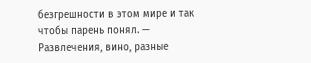безгрешности в этом мире и так чтобы парень понял. — Развлечения, вино, разные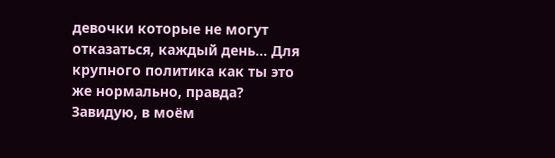девочки которые не могут отказаться, каждый день… Для крупного политика как ты это же нормально, правда? Завидую, в моём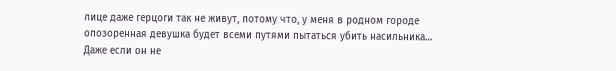лице даже герцоги так не живут, потому что, у меня в родном городе опозоренная девушка будет всеми путями пытаться убить насильника… Даже если он не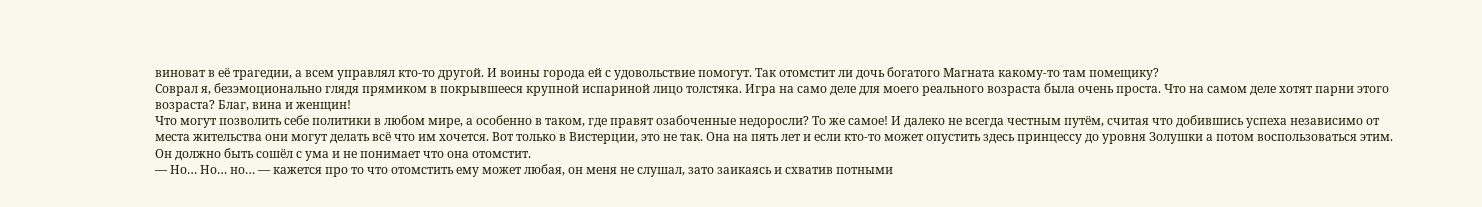виноват в её трагедии, а всем управлял кто-то другой. И воины города ей с удовольствие помогут. Так отомстит ли дочь богатого Магната какому-то там помещику?
Соврал я, безэмоционально глядя прямиком в покрывшееся крупной испариной лицо толстяка. Игра на само деле для моего реального возраста была очень проста. Что на самом деле хотят парни этого возраста? Благ, вина и женщин!
Что могут позволить себе политики в любом мире, а особенно в таком, где правят озабоченные недоросли? То же самое! И далеко не всегда честным путём, считая что добившись успеха независимо от места жительства они могут делать всё что им хочется. Вот только в Вистерции, это не так. Она на пять лет и если кто-то может опустить здесь принцессу до уровня Золушки а потом воспользоваться этим. Он должно быть сошёл с ума и не понимает что она отомстит.
— Но… Но… но… — кажется про то что отомстить ему может любая, он меня не слушал, зато заикаясь и схватив потными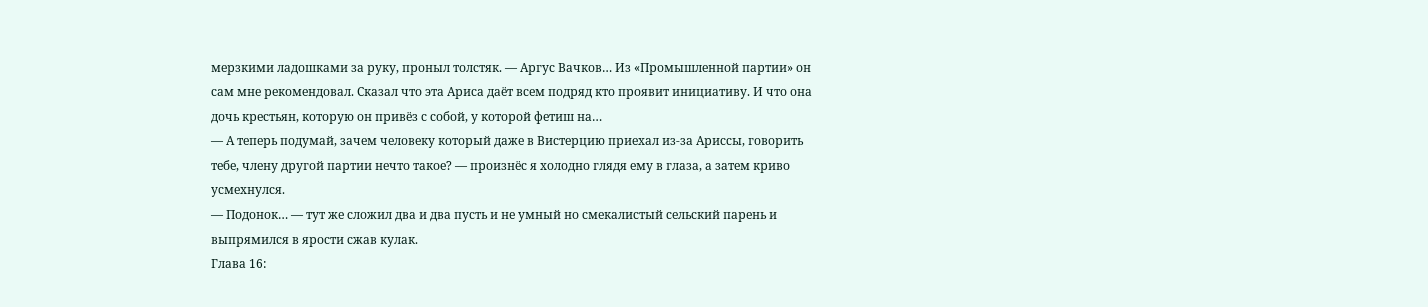мерзкими ладошками за руку, проныл толстяк. — Аргус Вачков… Из «Промышленной партии» он сам мне рекомендовал. Сказал что эта Ариса даёт всем подряд кто проявит инициативу. И что она дочь крестьян, которую он привёз с собой, у которой фетиш на…
— А теперь подумай, зачем человеку который даже в Вистерцию приехал из-за Ариссы, говорить тебе, члену другой партии нечто такое? — произнёс я холодно глядя ему в глаза, а затем криво усмехнулся.
— Подонок… — тут же сложил два и два пусть и не умный но смекалистый сельский парень и выпрямился в ярости сжав кулак.
Глава 16: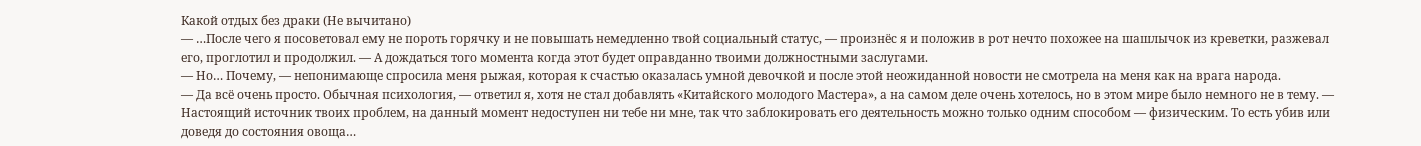Какой отдых без драки (Не вычитано)
— …После чего я посоветовал ему не пороть горячку и не повышать немедленно твой социальный статус, — произнёс я и положив в рот нечто похожее на шашлычок из креветки, разжевал его, проглотил и продолжил. — А дождаться того момента когда этот будет оправданно твоими должностными заслугами.
— Но… Почему, — непонимающе спросила меня рыжая, которая к счастью оказалась умной девочкой и после этой неожиданной новости не смотрела на меня как на врага народа.
— Да всё очень просто. Обычная психология, — ответил я, хотя не стал добавлять «Китайского молодого Мастера», а на самом деле очень хотелось, но в этом мире было немного не в тему. — Настоящий источник твоих проблем, на данный момент недоступен ни тебе ни мне, так что заблокировать его деятельность можно только одним способом — физическим. То есть убив или доведя до состояния овоща…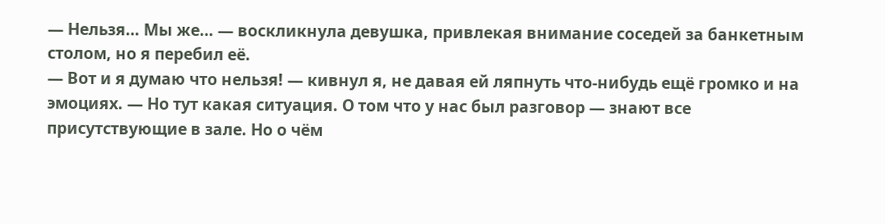— Нельзя… Мы же… — воскликнула девушка, привлекая внимание соседей за банкетным столом, но я перебил её.
— Вот и я думаю что нельзя! — кивнул я, не давая ей ляпнуть что-нибудь ещё громко и на эмоциях. — Но тут какая ситуация. О том что у нас был разговор — знают все присутствующие в зале. Но о чём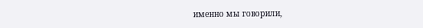именно мы говорили,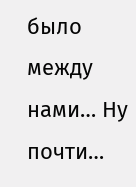было между нами… Ну почти…